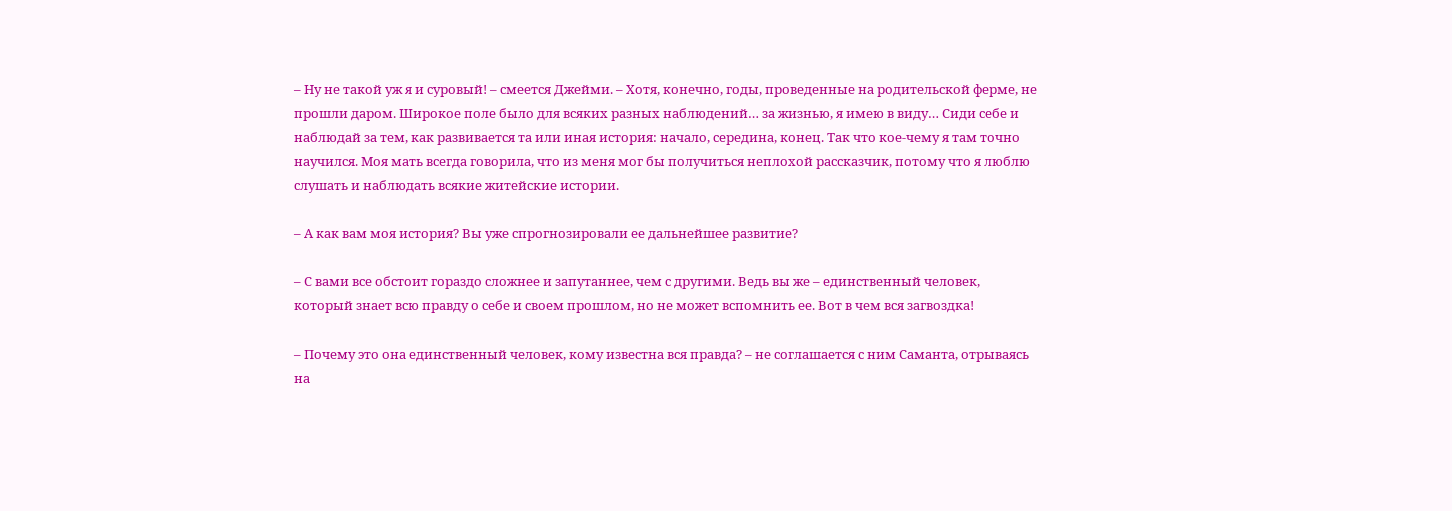– Ну не такой уж я и суровый! – смеется Джейми. – Хотя, конечно, годы, проведенные на родительской ферме, не прошли даром. Широкое поле было для всяких разных наблюдений… за жизнью, я имею в виду… Сиди себе и наблюдай за тем, как развивается та или иная история: начало, середина, конец. Так что кое-чему я там точно научился. Моя мать всегда говорила, что из меня мог бы получиться неплохой рассказчик, потому что я люблю слушать и наблюдать всякие житейские истории.

– А как вам моя история? Вы уже спрогнозировали ее дальнейшее развитие?

– С вами все обстоит гораздо сложнее и запутаннее, чем с другими. Ведь вы же – единственный человек, который знает всю правду о себе и своем прошлом, но не может вспомнить ее. Вот в чем вся загвоздка!

– Почему это она единственный человек, кому известна вся правда? – не соглашается с ним Саманта, отрываясь на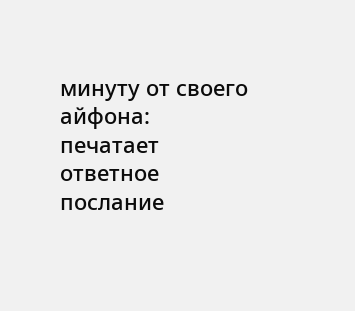минуту от своего айфона: печатает ответное послание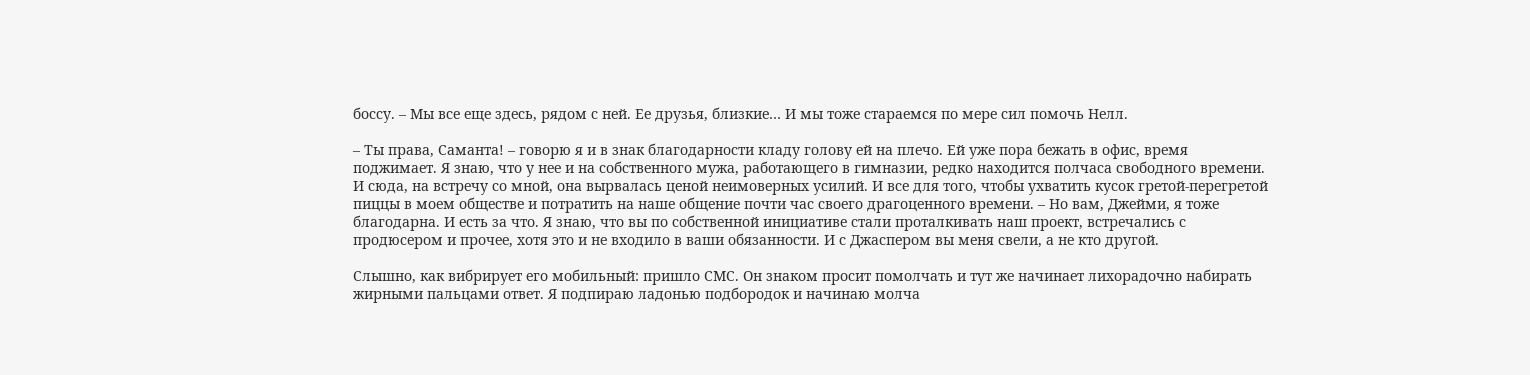боссу. – Мы все еще здесь, рядом с ней. Ее друзья, близкие… И мы тоже стараемся по мере сил помочь Нелл.

– Ты права, Саманта! – говорю я и в знак благодарности кладу голову ей на плечо. Ей уже пора бежать в офис, время поджимает. Я знаю, что у нее и на собственного мужа, работающего в гимназии, редко находится полчаса свободного времени. И сюда, на встречу со мной, она вырвалась ценой неимоверных усилий. И все для того, чтобы ухватить кусок гретой-перегретой пиццы в моем обществе и потратить на наше общение почти час своего драгоценного времени. – Но вам, Джейми, я тоже благодарна. И есть за что. Я знаю, что вы по собственной инициативе стали проталкивать наш проект, встречались с продюсером и прочее, хотя это и не входило в ваши обязанности. И с Джаспером вы меня свели, а не кто другой.

Слышно, как вибрирует его мобильный: пришло СМС. Он знаком просит помолчать и тут же начинает лихорадочно набирать жирными пальцами ответ. Я подпираю ладонью подбородок и начинаю молча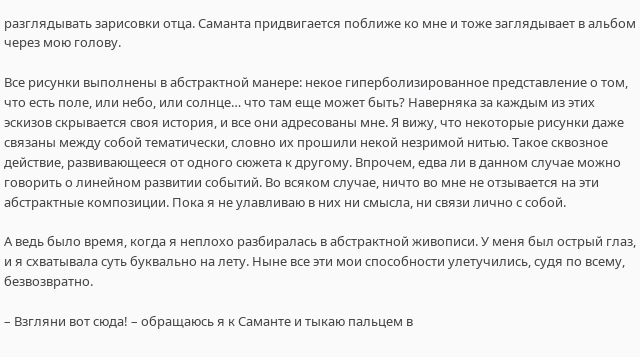разглядывать зарисовки отца. Саманта придвигается поближе ко мне и тоже заглядывает в альбом через мою голову.

Все рисунки выполнены в абстрактной манере: некое гиперболизированное представление о том, что есть поле, или небо, или солнце… что там еще может быть? Наверняка за каждым из этих эскизов скрывается своя история, и все они адресованы мне. Я вижу, что некоторые рисунки даже связаны между собой тематически, словно их прошили некой незримой нитью. Такое сквозное действие, развивающееся от одного сюжета к другому. Впрочем, едва ли в данном случае можно говорить о линейном развитии событий. Во всяком случае, ничто во мне не отзывается на эти абстрактные композиции. Пока я не улавливаю в них ни смысла, ни связи лично с собой.

А ведь было время, когда я неплохо разбиралась в абстрактной живописи. У меня был острый глаз, и я схватывала суть буквально на лету. Ныне все эти мои способности улетучились, судя по всему, безвозвратно.

– Взгляни вот сюда! – обращаюсь я к Саманте и тыкаю пальцем в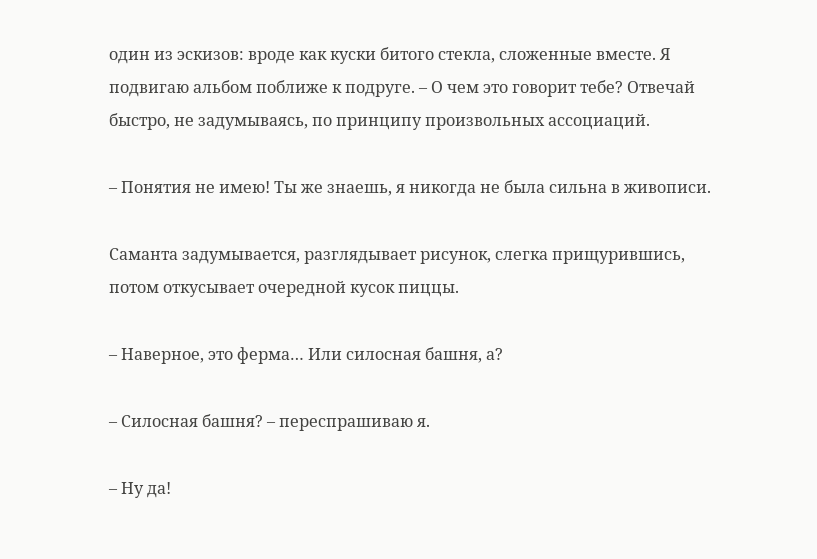один из эскизов: вроде как куски битого стекла, сложенные вместе. Я подвигаю альбом поближе к подруге. – О чем это говорит тебе? Отвечай быстро, не задумываясь, по принципу произвольных ассоциаций.

– Понятия не имею! Ты же знаешь, я никогда не была сильна в живописи.

Саманта задумывается, разглядывает рисунок, слегка прищурившись, потом откусывает очередной кусок пиццы.

– Наверное, это ферма… Или силосная башня, а?

– Силосная башня? – переспрашиваю я.

– Ну да!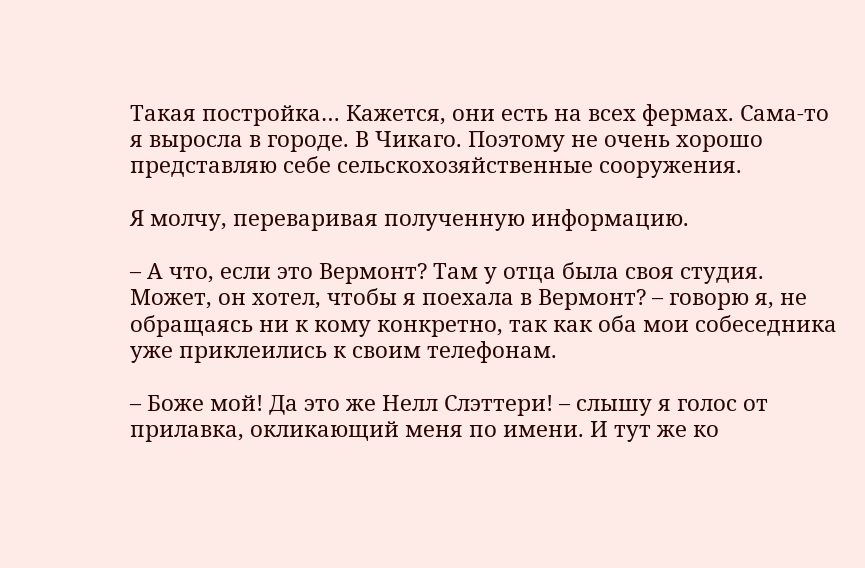Такая постройка… Кажется, они есть на всех фермах. Сама-то я выросла в городе. В Чикаго. Поэтому не очень хорошо представляю себе сельскохозяйственные сооружения.

Я молчу, переваривая полученную информацию.

– А что, если это Вермонт? Там у отца была своя студия. Может, он хотел, чтобы я поехала в Вермонт? – говорю я, не обращаясь ни к кому конкретно, так как оба мои собеседника уже приклеились к своим телефонам.

– Боже мой! Да это же Нелл Слэттери! – слышу я голос от прилавка, окликающий меня по имени. И тут же ко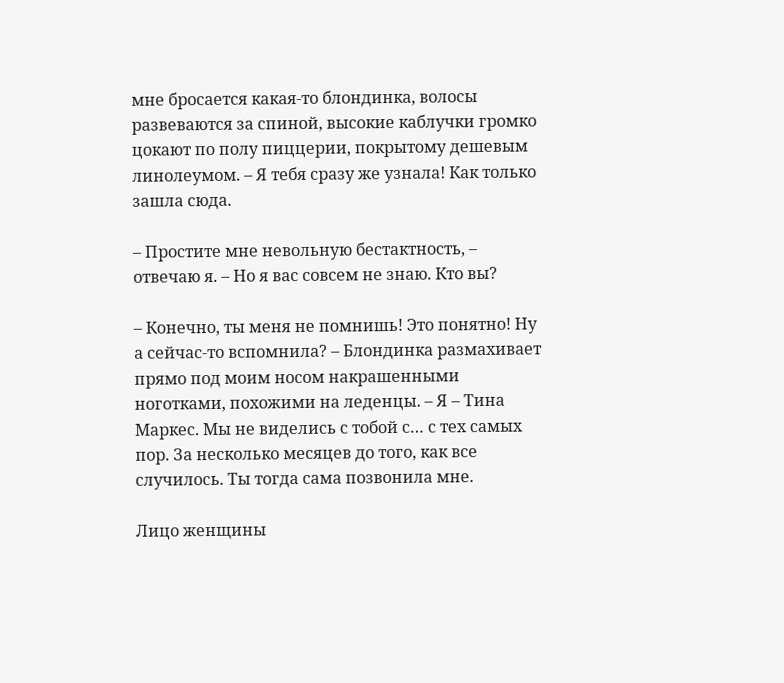мне бросается какая-то блондинка, волосы развеваются за спиной, высокие каблучки громко цокают по полу пиццерии, покрытому дешевым линолеумом. – Я тебя сразу же узнала! Как только зашла сюда.

– Простите мне невольную бестактность, – отвечаю я. – Но я вас совсем не знаю. Кто вы?

– Конечно, ты меня не помнишь! Это понятно! Ну а сейчас-то вспомнила? – Блондинка размахивает прямо под моим носом накрашенными ноготками, похожими на леденцы. – Я – Тина Маркес. Мы не виделись с тобой с… с тех самых пор. За несколько месяцев до того, как все случилось. Ты тогда сама позвонила мне.

Лицо женщины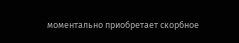моментально приобретает скорбное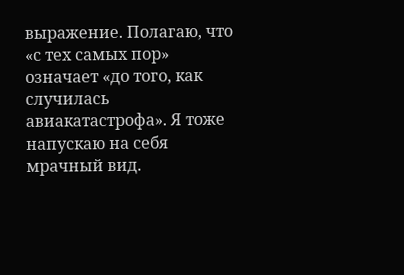выражение. Полагаю, что «с тех самых пор» означает «до того, как случилась авиакатастрофа». Я тоже напускаю на себя мрачный вид.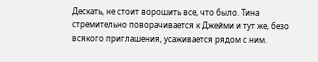Дескать, не стоит ворошить все, что было. Тина стремительно поворачивается к Джейми и тут же, безо всякого приглашения, усаживается рядом с ним.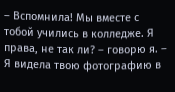– Вспомнила! Мы вместе с тобой учились в колледже. Я права, не так ли? – говорю я. – Я видела твою фотографию в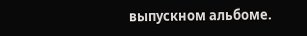выпускном альбоме.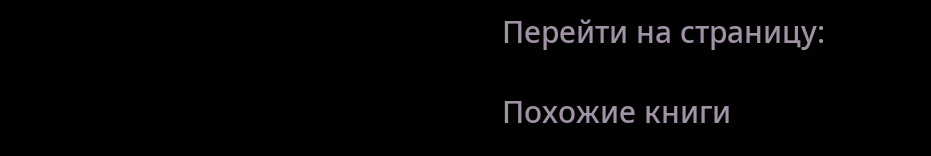Перейти на страницу:

Похожие книги